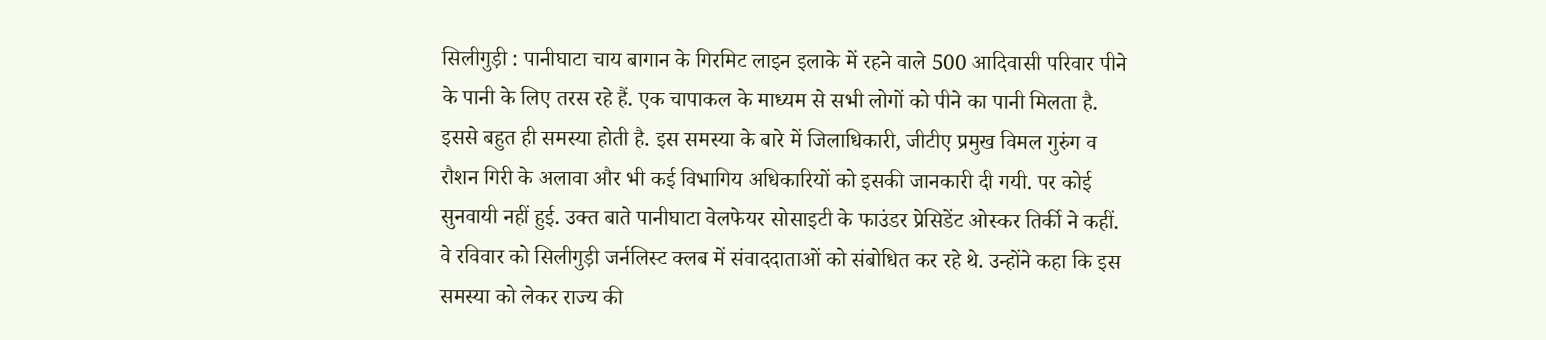सिलीगुड़ी : पानीघाटा चाय बागान के गिरमिट लाइन इलाके में रहने वाले 500 आदिवासी परिवार पीने के पानी के लिए तरस रहे हैं. एक चापाकल के माध्यम से सभी लोगों को पीने का पानी मिलता है. इससे बहुत ही समस्या होती है. इस समस्या के बारे में जिलाधिकारी, जीटीए प्रमुख विमल गुरुंग व रौशन गिरी के अलावा और भी कई विभागिय अधिकारियों को इसकी जानकारी दी गयी. पर कोई सुनवायी नहीं हुई. उक्त बाते पानीघाटा वेलफेयर सोसाइटी के फाउंडर प्रेसिडेंट ओस्कर तिर्की ने कहीं.
वे रविवार को सिलीगुड़ी जर्नलिस्ट क्लब में संवाददाताओं को संबोधित कर रहे थे. उन्होंने कहा कि इस समस्या को लेकर राज्य की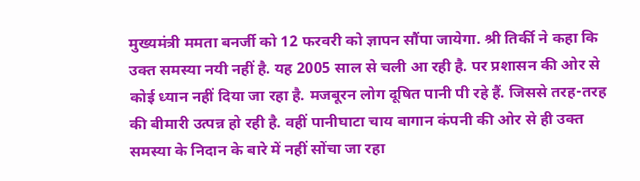मुख्यमंत्री ममता बनर्जी को 12 फरवरी को ज्ञापन सौंपा जायेगा. श्री तिर्की ने कहा कि उक्त समस्या नयी नहीं है. यह 2005 साल से चली आ रही है. पर प्रशासन की ओर से कोई ध्यान नहीं दिया जा रहा है. मजबूरन लोग दूषित पानी पी रहे हैं. जिससे तरह-तरह की बीमारी उत्पन्न हो रही है. वहीं पानीघाटा चाय बागान कंपनी की ओर से ही उक्त समस्या के निदान के बारे में नहीं सोंचा जा रहा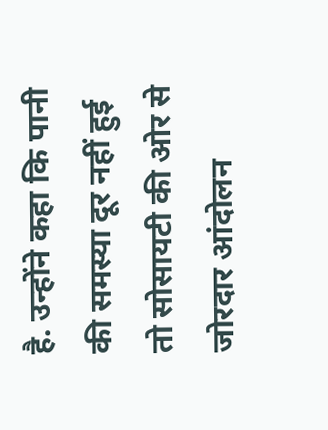है. उन्होंने कहा कि पानी की समस्या दूर नहीं हुई तो सोसायटी की ओर से जोरदार आंदोलन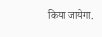किया जायेगा.